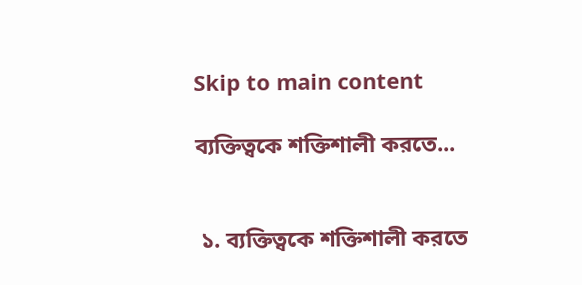Skip to main content

ব্যক্তিত্বকে শক্তিশালী করতে...


 ১. ব্যক্তিত্বকে শক্তিশালী করতে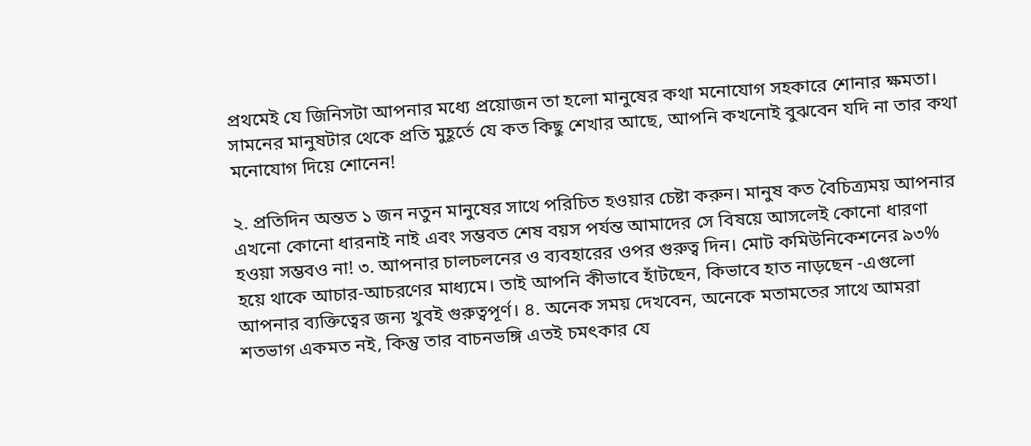প্রথমেই যে জিনিসটা আপনার মধ্যে প্রয়োজন তা হলো মানুষের কথা মনোযোগ সহকারে শোনার ক্ষমতা। সামনের মানুষটার থেকে প্রতি মুহূর্তে যে কত কিছু শেখার আছে, আপনি কখনোই বুঝবেন যদি না তার কথা মনোযোগ দিয়ে শোনেন!

২. প্রতিদিন অন্তত ১ জন নতুন মানুষের সাথে পরিচিত হওয়ার চেষ্টা করুন। মানুষ কত বৈচিত্র্যময় আপনার এখনো কোনো ধারনাই নাই এবং সম্ভবত শেষ বয়স পর্যন্ত আমাদের সে বিষয়ে আসলেই কোনো ধারণা হওয়া সম্ভবও না! ৩. আপনার চালচলনের ও ব্যবহারের ওপর গুরুত্ব দিন। মোট কমিউনিকেশনের ৯৩% হয়ে থাকে আচার-আচরণের মাধ্যমে। তাই আপনি কীভাবে হাঁটছেন, কিভাবে হাত নাড়ছেন -এগুলো আপনার ব্যক্তিত্বের জন্য খুবই গুরুত্বপূর্ণ। ৪. অনেক সময় দেখবেন, অনেকে মতামতের সাথে আমরা শতভাগ একমত নই, কিন্তু তার বাচনভঙ্গি এতই চমৎকার যে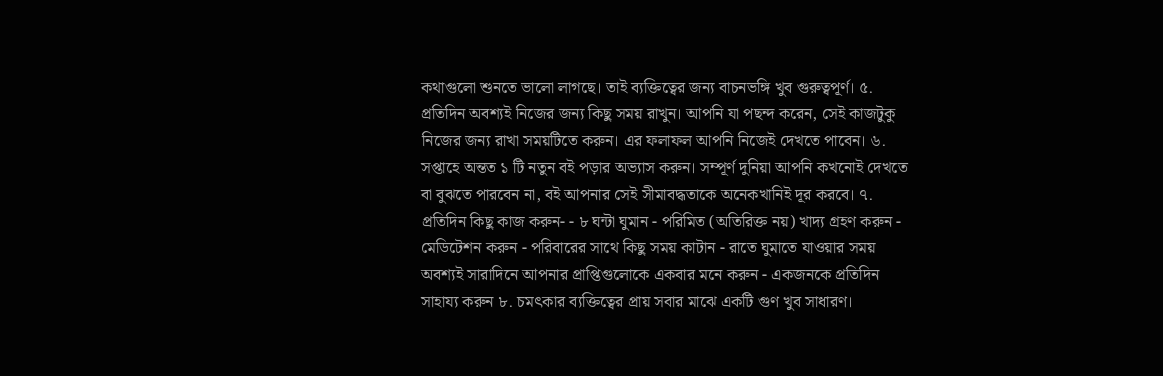কথাগুলো শুনতে ভালো লাগছে। তাই ব্যক্তিত্বের জন্য বাচনভঙ্গি খুব গুরুত্বপূর্ণ। ৫. প্রতিদিন অবশ্যই নিজের জন্য কিছু সময় রাখুন। আপনি যা পছন্দ করেন, সেই কাজটুকু নিজের জন্য রাখা সময়টিতে করুন। এর ফলাফল আপনি নিজেই দেখতে পাবেন। ৬. সপ্তাহে অন্তত ১ টি নতুন বই পড়ার অভ্যাস করুন। সম্পূর্ণ দুনিয়া আপনি কখনোই দেখতে বা বুঝতে পারবেন না, বই আপনার সেই সীমাবদ্ধতাকে অনেকখানিই দূর করবে। ৭. প্রতিদিন কিছু কাজ করুন- - ৮ ঘন্টা ঘুমান - পরিমিত (অতিরিক্ত নয়) খাদ্য গ্রহণ করুন - মেডিটেশন করুন - পরিবারের সাথে কিছু সময় কাটান - রাতে ঘুমাতে যাওয়ার সময় অবশ্যই সারাদিনে আপনার প্রাপ্তিগুলোকে একবার মনে করুন - একজনকে প্রতিদিন সাহায্য করুন ৮. চমৎকার ব্যক্তিত্বের প্রায় সবার মাঝে একটি গুণ খুব সাধারণ।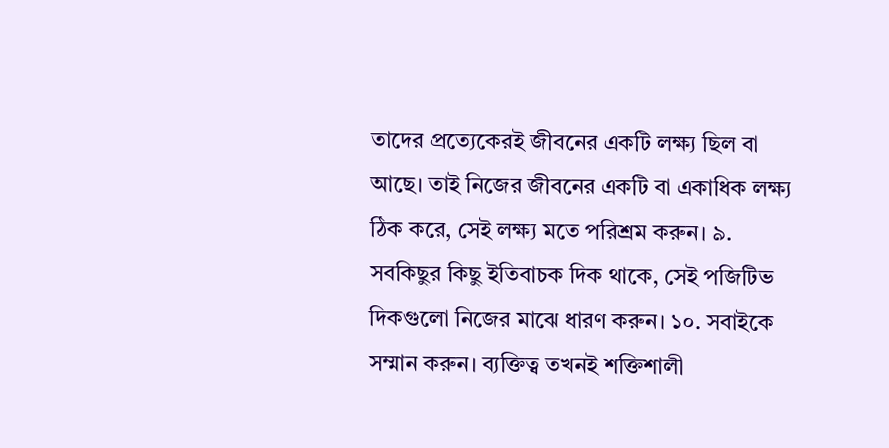তাদের প্রত্যেকেরই জীবনের একটি লক্ষ্য ছিল বা আছে। তাই নিজের জীবনের একটি বা একাধিক লক্ষ্য ঠিক করে, সেই লক্ষ্য মতে পরিশ্রম করুন। ৯. সবকিছুর কিছু ইতিবাচক দিক থাকে, সেই পজিটিভ দিকগুলো নিজের মাঝে ধারণ করুন। ১০. সবাইকে সম্মান করুন। ব্যক্তিত্ব তখনই শক্তিশালী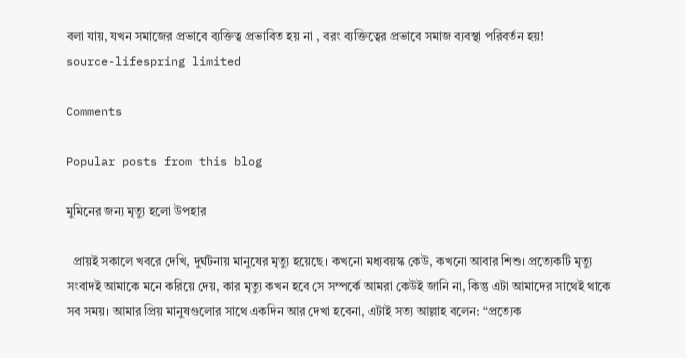বলা যায়, যখন সমাজের প্রভাবে ব্যক্তিত্ব প্রভাবিত হয় না , বরং ব্যক্তিত্বের প্রভাবে সমাজ ব্যবস্থা পরিবর্তন হয়!
source-lifespring limited

Comments

Popular posts from this blog

মুমিনের জন্য মৃত্যু হলো উপহার

  প্রায়ই সকালে খবরে দেখি, দুর্ঘটনায় মানুষের মৃত্যু হয়েছে। কখনো মধ্যবয়স্ক কেউ, কখনো আবার শিশু। প্রত্যেকটি মৃত্যু সংবাদই আমাকে মনে করিয়ে দেয়, কার মৃত্যু কখন হবে সে সম্পর্কে আমরা কেউই জানি না, কিন্তু এটা আমাদের সাথেই থাকে সব সময়। আমার প্রিয় মানুষগুলোর সাথে একদিন আর দেখা হবেনা, এটাই সত্য আল্লাহ বলেন: “প্রত্যেক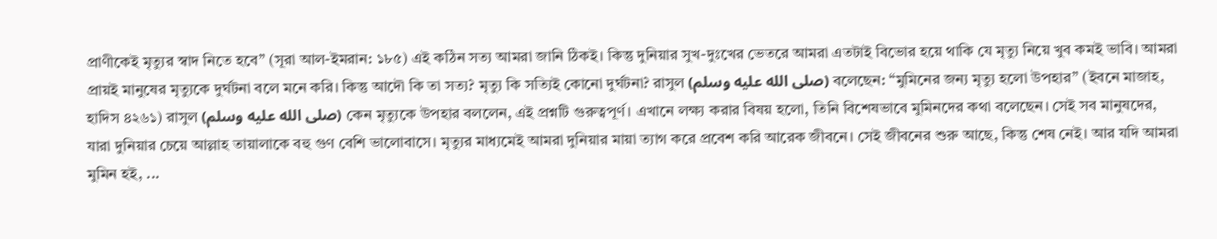প্রাণীকেই মৃত্যুর স্বাদ নিতে হবে” (সূরা আল-ইমরান: ১৮৫) এই কঠিন সত্য আমরা জানি ঠিকই। কিন্তু দুনিয়ার সুখ-দুঃখের ভেতরে আমরা এতটাই বিভোর হয়ে থাকি যে মৃত্যু নিয়ে খুব কমই ভাবি। আমরা প্রায়ই মানুষের মৃত্যুকে দুর্ঘটনা বলে মনে করি। কিন্তু আদৌ কি তা সত্য? মৃত্যু কি সত্যিই কোনো দুর্ঘটনা? রাসুল (صلى الله عليه وسلم) বলেছেন: “মুমিনের জন্য মৃত্যু হলো উপহার” (ইবনে মাজাহ, হাদিস ৪২৬১) রাসুল (صلى الله عليه وسلم) কেন মৃত্যুকে উপহার বললেন, এই প্রশ্নটি গুরুত্বপূর্ণ। এখানে লক্ষ্য করার বিষয় হলো, তিনি বিশেষভাবে মুমিনদের কথা বলেছেন। সেই সব মানুষদের, যারা দুনিয়ার চেয়ে আল্লাহ তায়ালাকে বহু গুণ বেশি ভালোবাসে। মৃত্যুর মাধ্যমেই আমরা দুনিয়ার মায়া ত্যাগ করে প্রবেশ করি আরেক জীবনে। সেই জীবনের শুরু আছে, কিন্তু শেষ নেই। আর যদি আমরা মুমিন হই, ...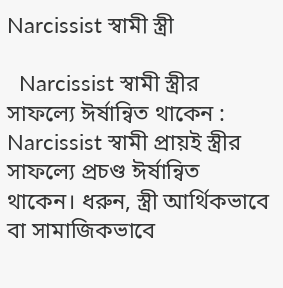Narcissist স্বামী স্ত্রী

  Narcissist স্বামী স্ত্রীর সাফল্যে ঈর্ষান্বিত থাকেন : Narcissist স্বামী প্রায়ই স্ত্রীর সাফল্যে প্রচণ্ড ঈর্ষান্বিত থাকেন। ধরুন, স্ত্রী আর্থিকভাবে বা সামাজিকভাবে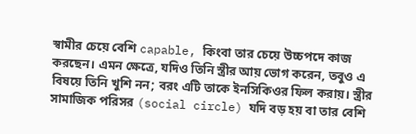স্বামীর চেয়ে বেশি capable, কিংবা তার চেয়ে উচ্চপদে কাজ করছেন। এমন ক্ষেত্রে, যদিও তিনি স্ত্রীর আয় ভোগ করেন, তবুও এ বিষয়ে তিনি খুশি নন; বরং এটি তাকে ইনসিকিওর ফিল করায়। স্ত্রীর সামাজিক পরিসর (social circle) যদি বড় হয় বা তার বেশি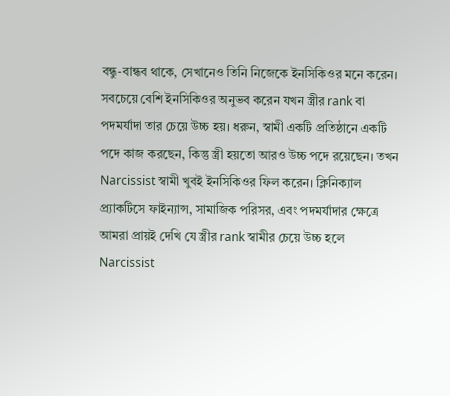বন্ধু-বান্ধব থাকে, সেখানেও তিনি নিজেকে ইনসিকিওর মনে করেন। সবচেয়ে বেশি ইনসিকিওর অনুভব করেন যখন স্ত্রীর rank বা পদমর্যাদা তার চেয়ে উচ্চ হয়। ধরুন, স্বামী একটি প্রতিষ্ঠানে একটি পদে কাজ করছেন, কিন্তু স্ত্রী হয়তো আরও উচ্চ পদে রয়েছেন। তখন Narcissist স্বামী খুবই ইনসিকিওর ফিল করেন। ক্লিনিক্যাল প্র্যাকটিসে ফাইন্যান্স, সামাজিক পরিসর, এবং পদমর্যাদার ক্ষেত্রে আমরা প্রায়ই দেখি যে স্ত্রীর rank স্বামীর চেয়ে উচ্চ হলে Narcissist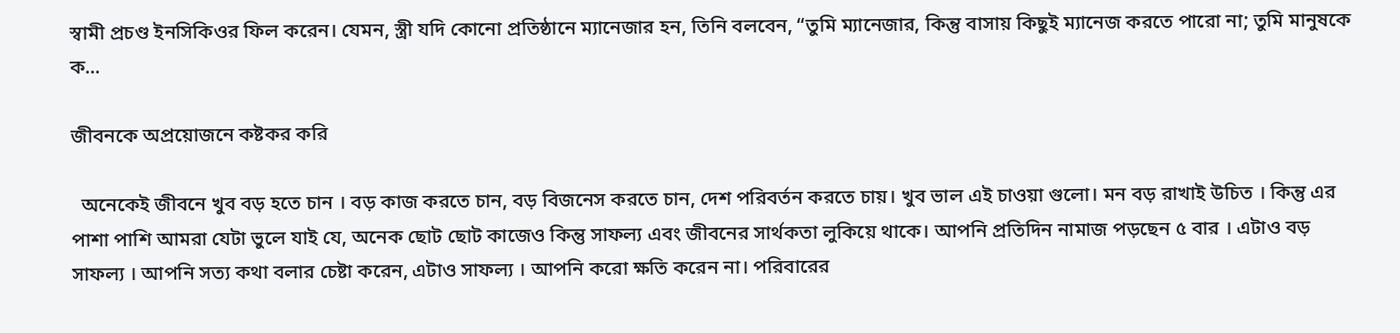স্বামী প্রচণ্ড ইনসিকিওর ফিল করেন। যেমন, স্ত্রী যদি কোনো প্রতিষ্ঠানে ম্যানেজার হন, তিনি বলবেন, “তুমি ম্যানেজার, কিন্তু বাসায় কিছুই ম্যানেজ করতে পারো না; তুমি মানুষকে ক...

জীবনকে অপ্রয়োজনে কষ্টকর করি

  অনেকেই জীবনে খুব বড় হতে চান । বড় কাজ করতে চান, বড় বিজনেস করতে চান, দেশ পরিবর্তন করতে চায়। খুব ভাল এই চাওয়া গুলো। মন বড় রাখাই উচিত । কিন্তু এর পাশা পাশি আমরা যেটা ভুলে যাই যে, অনেক ছোট ছোট কাজেও কিন্তু সাফল্য এবং জীবনের সার্থকতা লুকিয়ে থাকে। আপনি প্রতিদিন নামাজ পড়ছেন ৫ বার । এটাও বড় সাফল্য । আপনি সত্য কথা বলার চেষ্টা করেন, এটাও সাফল্য । আপনি করো ক্ষতি করেন না। পরিবারের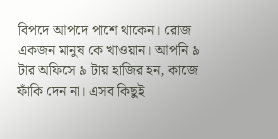বিপদে আপদে পাশে থাকেন। রোজ একজন মানুষ কে খাওয়ান। আপনি ৯ টার অফিসে ৯ টায় হাজির হন, কাজে ফাঁকি দেন না। এসব কিছুই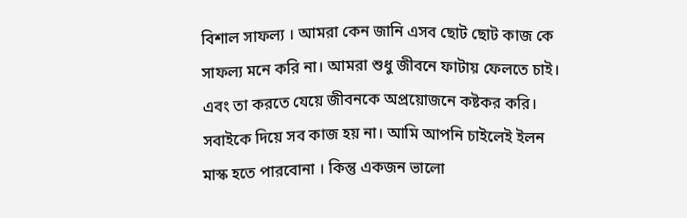বিশাল সাফল্য । আমরা কেন জানি এসব ছোট ছোট কাজ কে সাফল্য মনে করি না। আমরা শুধু জীবনে ফাটায় ফেলতে চাই। এবং তা করতে যেয়ে জীবনকে অপ্রয়োজনে কষ্টকর করি। সবাইকে দিয়ে সব কাজ হয় না। আমি আপনি চাইলেই ইলন মাস্ক হতে পারবোনা । কিন্তু একজন ভালো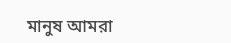মানুষ আমরা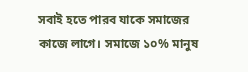সবাই হতে পারব যাকে সমাজের কাজে লাগে। সমাজে ১০% মানুষ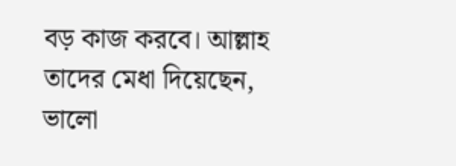বড় কাজ করবে। আল্লাহ তাদের মেধা দিয়েছেন, ভালো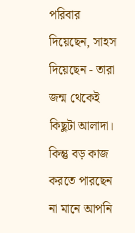পরিবার দিয়েছেন, সাহস দিয়েছেন - তারা জন্ম থেকেই কিছুটা আলাদা। কিন্তু বড় কাজ করতে পারছেন না মানে আপনি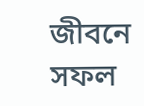জীবনে সফল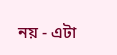নয় - এটা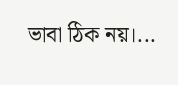ভাবা ঠিক নয়।...